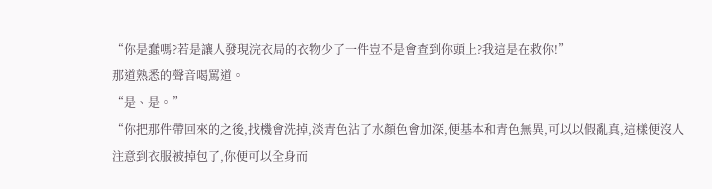“你是蠢嗎?若是讓人發現浣衣局的衣物少了一件豈不是會查到你頭上?我這是在救你!”
那道熟悉的聲音喝罵道。
“是、是。”
“你把那件帶回來的之後,找機會洗掉,淡青色沾了水顏色會加深,便基本和青色無異,可以以假亂真,這樣便沒人注意到衣服被掉包了,你便可以全身而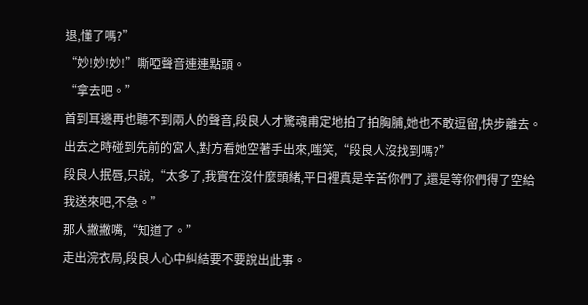退,懂了嗎?”
“妙!妙!妙!”嘶啞聲音連連點頭。
“拿去吧。”
首到耳邊再也聽不到兩人的聲音,段良人才驚魂甫定地拍了拍胸脯,她也不敢逗留,快步離去。
出去之時碰到先前的宮人,對方看她空著手出來,嗤笑,“段良人沒找到嗎?”
段良人抿唇,只說,“太多了,我實在沒什麼頭緒,平日裡真是辛苦你們了,還是等你們得了空給我送來吧,不急。”
那人撇撇嘴,“知道了。”
走出浣衣局,段良人心中糾結要不要說出此事。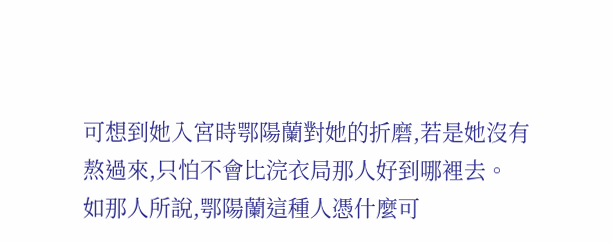可想到她入宮時鄂陽蘭對她的折磨,若是她沒有熬過來,只怕不會比浣衣局那人好到哪裡去。
如那人所說,鄂陽蘭這種人憑什麼可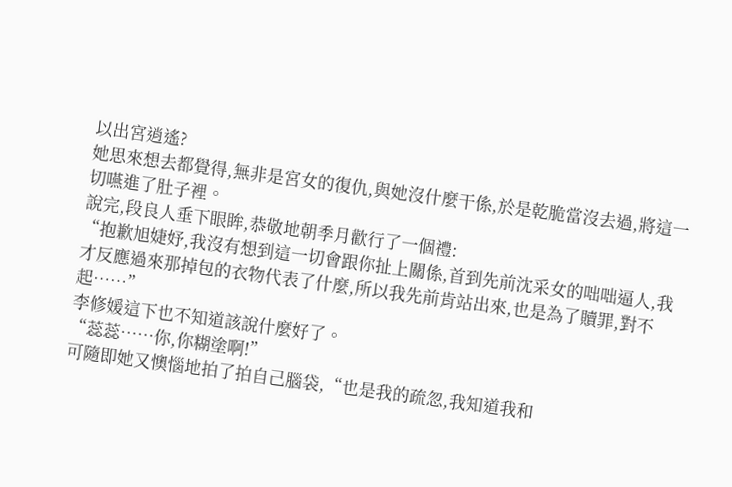以出宮逍遙?
她思來想去都覺得,無非是宮女的復仇,與她沒什麼干係,於是乾脆當沒去過,將這一切嚥進了肚子裡。
說完,段良人垂下眼眸,恭敬地朝季月歡行了一個禮:
“抱歉旭婕妤,我沒有想到這一切會跟你扯上關係,首到先前沈采女的咄咄逼人,我才反應過來那掉包的衣物代表了什麼,所以我先前肯站出來,也是為了贖罪,對不起……”
李修媛這下也不知道該說什麼好了。
“蕊蕊……你,你糊塗啊!”
可隨即她又懊惱地拍了拍自己腦袋,“也是我的疏忽,我知道我和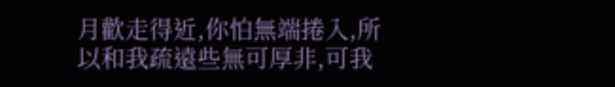月歡走得近,你怕無端捲入,所以和我疏遠些無可厚非,可我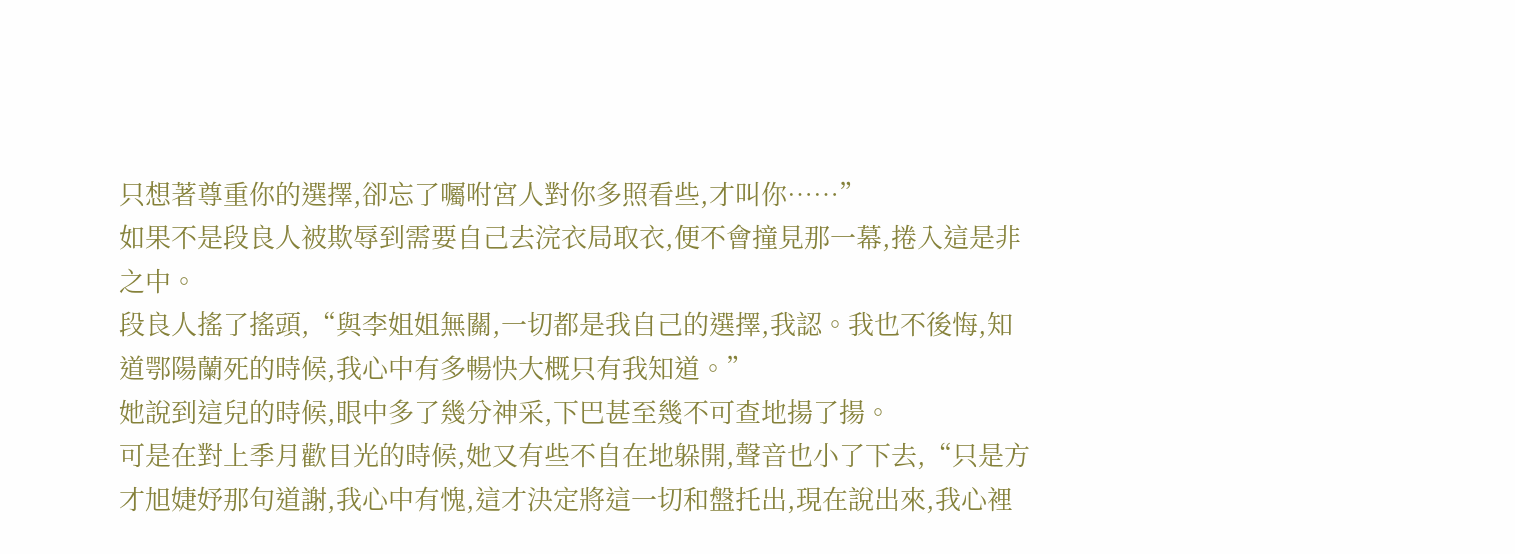只想著尊重你的選擇,卻忘了囑咐宮人對你多照看些,才叫你……”
如果不是段良人被欺辱到需要自己去浣衣局取衣,便不會撞見那一幕,捲入這是非之中。
段良人搖了搖頭,“與李姐姐無關,一切都是我自己的選擇,我認。我也不後悔,知道鄂陽蘭死的時候,我心中有多暢快大概只有我知道。”
她說到這兒的時候,眼中多了幾分神采,下巴甚至幾不可查地揚了揚。
可是在對上季月歡目光的時候,她又有些不自在地躲開,聲音也小了下去,“只是方才旭婕妤那句道謝,我心中有愧,這才決定將這一切和盤托出,現在說出來,我心裡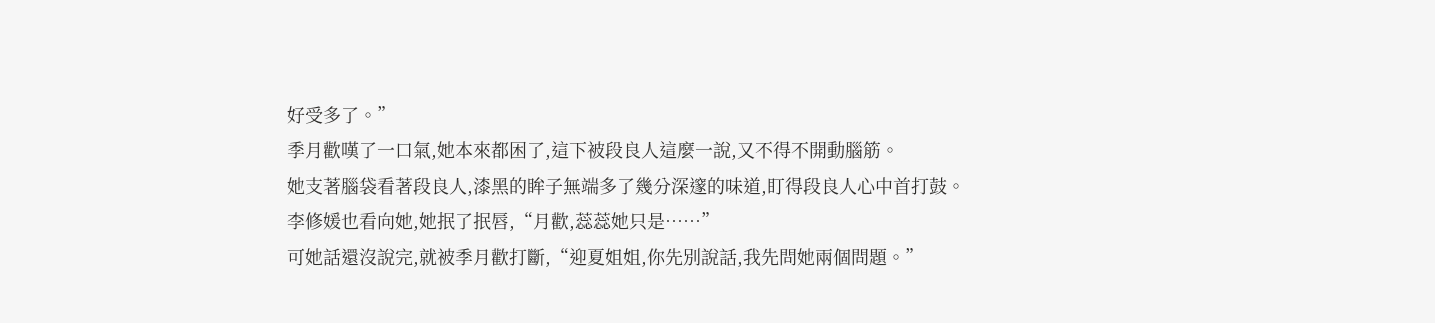好受多了。”
季月歡嘆了一口氣,她本來都困了,這下被段良人這麼一說,又不得不開動腦筋。
她支著腦袋看著段良人,漆黑的眸子無端多了幾分深邃的味道,盯得段良人心中首打鼓。
李修媛也看向她,她抿了抿唇,“月歡,蕊蕊她只是……”
可她話還沒說完,就被季月歡打斷,“迎夏姐姐,你先別說話,我先問她兩個問題。”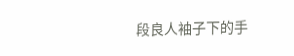段良人袖子下的手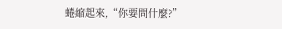蜷縮起來,“你要問什麼?”